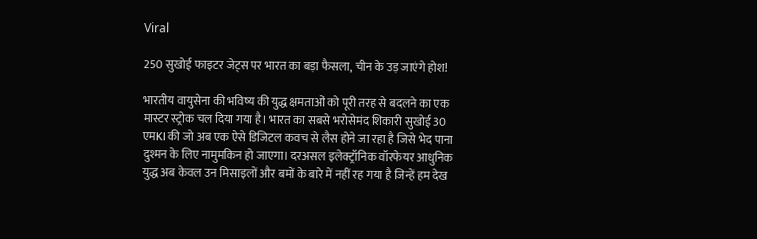Viral

250 सुखोई फाइटर जेट्स पर भारत का बड़ा फैसला, चीन के उड़ जाएंगे होश!

भारतीय वायुसेना की भविष्य की युद्ध क्षमताओं को पूरी तरह से बदलने का एक मास्टर स्ट्रोक चल दिया गया है। भारत का सबसे भरोसेमंद शिकारी सुखोई 30 एमKI की जो अब एक ऐसे डिजिटल कवच से लैस होने जा रहा है जिसे भेद पाना दुश्मन के लिए नामुमकिन हो जाएगा। दरअसल इलेक्ट्रॉनिक वॉरफेयर आधुनिक युद्ध अब केवल उन मिसाइलों और बमों के बारे में नहीं रह गया है जिन्हें हम देख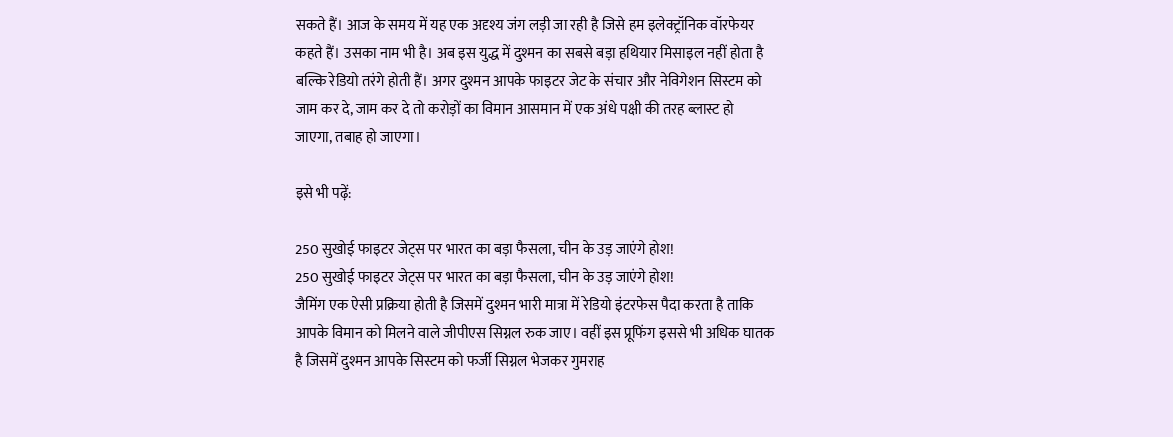सकते हैं। आज के समय में यह एक अदृश्य जंग लड़ी जा रही है जिसे हम इलेक्ट्रॉनिक वॉरफेयर कहते हैं। उसका नाम भी है। अब इस युद्ध में दुश्मन का सबसे बड़ा हथियार मिसाइल नहीं होता है बल्कि रेडियो तरंगे होती हैं। अगर दुश्मन आपके फाइटर जेट के संचार और नेविगेशन सिस्टम को जाम कर दे, जाम कर दे तो करोड़ों का विमान आसमान में एक अंधे पक्षी की तरह ब्लास्ट हो जाएगा, तबाह हो जाएगा।

इसे भी पढ़ें:

250 सुखोई फाइटर जेट्स पर भारत का बड़ा फैसला, चीन के उड़ जाएंगे होश!
250 सुखोई फाइटर जेट्स पर भारत का बड़ा फैसला, चीन के उड़ जाएंगे होश!
जैमिंग एक ऐसी प्रक्रिया होती है जिसमें दुश्मन भारी मात्रा में रेडियो इंटरफेस पैदा करता है ताकि आपके विमान को मिलने वाले जीपीएस सिग्नल रुक जाए। वहीं इस प्रूफिंग इससे भी अधिक घातक है जिसमें दुश्मन आपके सिस्टम को फर्जी सिग्नल भेजकर गुमराह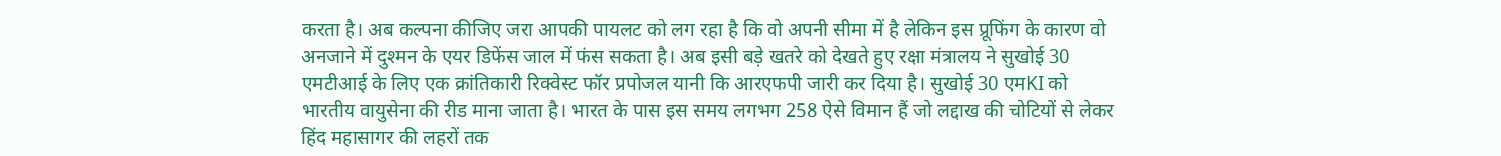करता है। अब कल्पना कीजिए जरा आपकी पायलट को लग रहा है कि वो अपनी सीमा में है लेकिन इस प्रूफिंग के कारण वो अनजाने में दुश्मन के एयर डिफेंस जाल में फंस सकता है। अब इसी बड़े खतरे को देखते हुए रक्षा मंत्रालय ने सुखोई 30 एमटीआई के लिए एक क्रांतिकारी रिक्वेस्ट फॉर प्रपोजल यानी कि आरएफपी जारी कर दिया है। सुखोई 30 एमKI को भारतीय वायुसेना की रीड माना जाता है। भारत के पास इस समय लगभग 258 ऐसे विमान हैं जो लद्दाख की चोटियों से लेकर हिंद महासागर की लहरों तक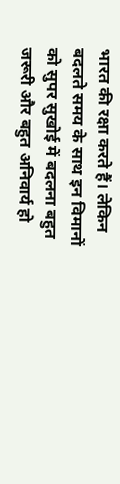भारत की रक्षा करते हैं। लेकिन बदलते समय के साथ इन विमानों को सुपर सुखोई में बदलना बहुत जरूरी और बहुत अनिवार्य हो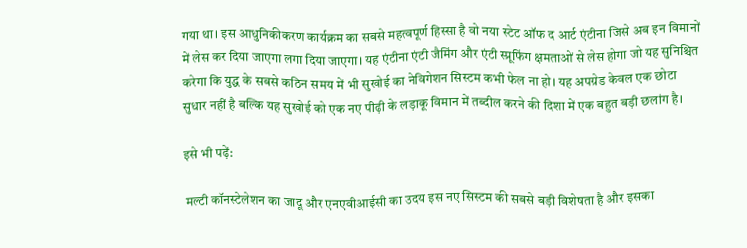गया था। इस आधुनिकीकरण कार्यक्रम का सबसे महत्वपूर्ण हिस्सा है वो नया स्टेट ऑफ द आर्ट एंटीना जिसे अब इन विमानों में लेस कर दिया जाएगा लगा दिया जाएगा। यह एंटीना एंटी जैमिंग और एंटी स्प्रूफिंग क्षमताओं से लेस होगा जो यह सुनिश्चित करेगा कि युद्ध के सबसे कठिन समय में भी सुखोई का नेविगेशन सिस्टम कभी फेल ना हो। यह अपग्रेड केवल एक छोटा सुधार नहीं है बल्कि यह सुखोई को एक नए पीढ़ी के लड़ाकू विमान में तब्दील करने की दिशा में एक बहुत बड़ी छलांग है।

इसे भी पढ़ें:

 मल्टी कॉनस्टेलेशन का जादू और एनएवीआईसी का उदय इस नए सिस्टम की सबसे बड़ी विशेषता है और इसका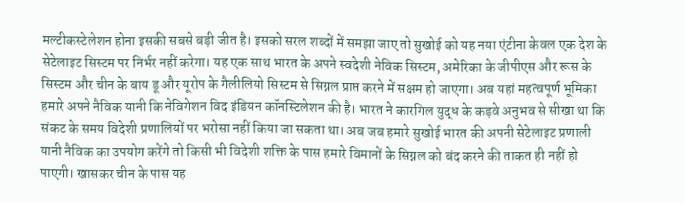मल्टीकस्टेलेशन होना इसकी सबसे बड़ी जीत है। इसको सरल शब्दों में समझा जाए तो सुखोई को यह नया एंटीना केवल एक देश के सेटेलाइट सिस्टम पर निर्भर नहीं करेगा। यह एक साथ भारत के अपने स्वदेशी नेविक सिस्टम, अमेरिका के जीपीएस और रूस के सिस्टम और चीन के बाय डू और यूरोप के गैलीलियो सिस्टम से सिग्नल प्राप्त करने में सक्षम हो जाएगा। अब यहां महत्वपूर्ण भूमिका हमारे अपने नैविक यानी कि नेविगेशन विद इंडियन कॉनस्टिलेशन की है। भारत ने कारगिल युद्ध के कड़वे अनुभव से सीखा था कि संकट के समय विदेशी प्रणालियों पर भरोसा नहीं किया जा सकता था। अब जब हमारे सुखोई भारत की अपनी सेटेलाइट प्रणाली यानी नैविक का उपयोग करेंगे तो किसी भी विदेशी शक्ति के पास हमारे विमानों के सिग्नल को बंद करने की ताकत ही नहीं हो पाएगी। खासकर चीन के पास यह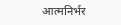आत्मनिर्भर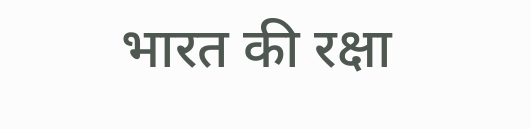भारत की रक्षा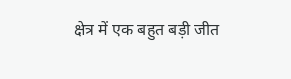क्षेत्र में एक बहुत बड़ी जीत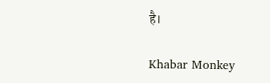है।

Khabar Monkey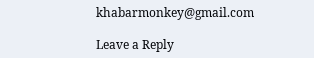khabarmonkey@gmail.com

Leave a Reply